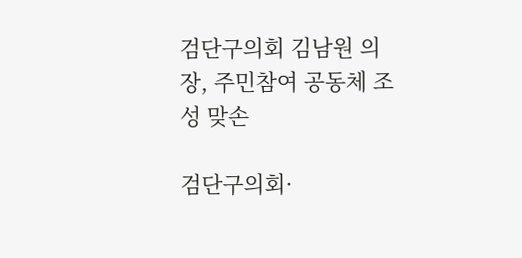검단구의회 김남원 의장, 주민참여 공동체 조성 맞손

검단구의회·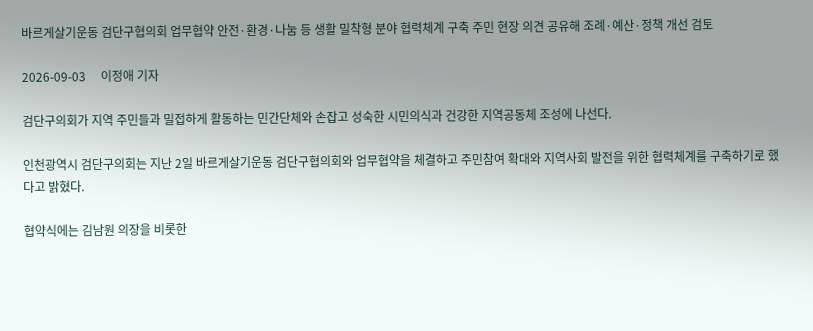바르게살기운동 검단구협의회 업무협약 안전·환경·나눔 등 생활 밀착형 분야 협력체계 구축 주민 현장 의견 공유해 조례·예산·정책 개선 검토

2026-09-03     이정애 기자

검단구의회가 지역 주민들과 밀접하게 활동하는 민간단체와 손잡고 성숙한 시민의식과 건강한 지역공동체 조성에 나선다.

인천광역시 검단구의회는 지난 2일 바르게살기운동 검단구협의회와 업무협약을 체결하고 주민참여 확대와 지역사회 발전을 위한 협력체계를 구축하기로 했다고 밝혔다.

협약식에는 김남원 의장을 비롯한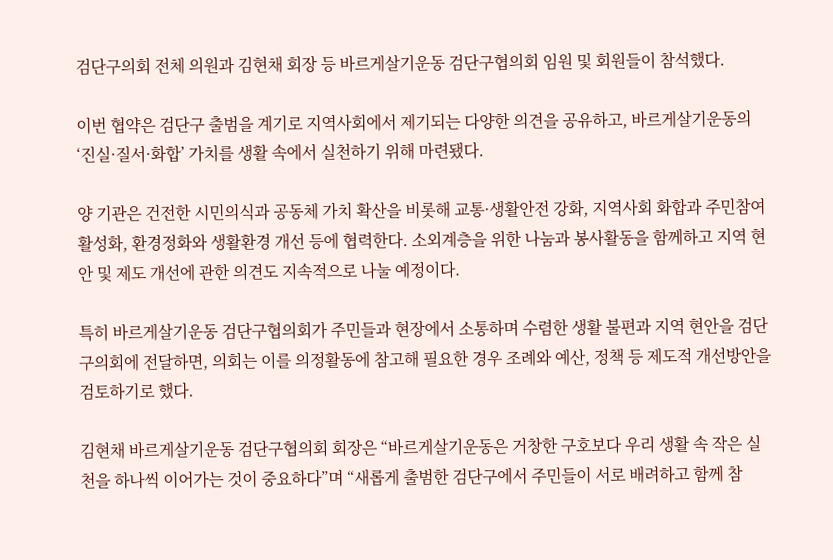검단구의회 전체 의원과 김현채 회장 등 바르게살기운동 검단구협의회 임원 및 회원들이 참석했다.

이번 협약은 검단구 출범을 계기로 지역사회에서 제기되는 다양한 의견을 공유하고, 바르게살기운동의 ‘진실·질서·화합’ 가치를 생활 속에서 실천하기 위해 마련됐다.

양 기관은 건전한 시민의식과 공동체 가치 확산을 비롯해 교통·생활안전 강화, 지역사회 화합과 주민참여 활성화, 환경정화와 생활환경 개선 등에 협력한다. 소외계층을 위한 나눔과 봉사활동을 함께하고 지역 현안 및 제도 개선에 관한 의견도 지속적으로 나눌 예정이다.

특히 바르게살기운동 검단구협의회가 주민들과 현장에서 소통하며 수렴한 생활 불편과 지역 현안을 검단구의회에 전달하면, 의회는 이를 의정활동에 참고해 필요한 경우 조례와 예산, 정책 등 제도적 개선방안을 검토하기로 했다.

김현채 바르게살기운동 검단구협의회 회장은 “바르게살기운동은 거창한 구호보다 우리 생활 속 작은 실천을 하나씩 이어가는 것이 중요하다”며 “새롭게 출범한 검단구에서 주민들이 서로 배려하고 함께 참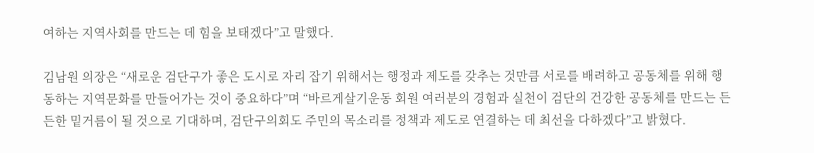여하는 지역사회를 만드는 데 힘을 보태겠다”고 말했다.

김남원 의장은 “새로운 검단구가 좋은 도시로 자리 잡기 위해서는 행정과 제도를 갖추는 것만큼 서로를 배려하고 공동체를 위해 행동하는 지역문화를 만들어가는 것이 중요하다”며 “바르게살기운동 회원 여러분의 경험과 실천이 검단의 건강한 공동체를 만드는 든든한 밑거름이 될 것으로 기대하며, 검단구의회도 주민의 목소리를 정책과 제도로 연결하는 데 최선을 다하겠다”고 밝혔다.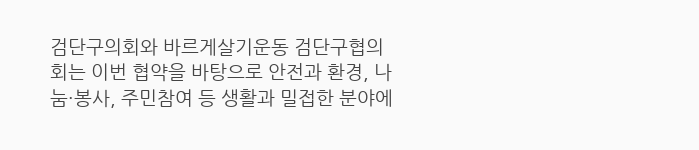검단구의회와 바르게살기운동 검단구협의회는 이번 협약을 바탕으로 안전과 환경, 나눔·봉사, 주민참여 등 생활과 밀접한 분야에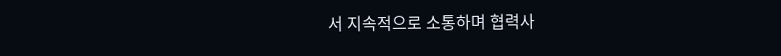서 지속적으로 소통하며 협력사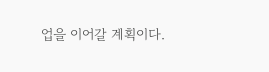업을 이어갈 계획이다.